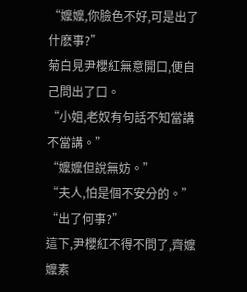“嬤嬤,你臉色不好,可是出了什麽事?”
菊白見尹櫻紅無意開口,便自己問出了口。
“小姐,老奴有句話不知當講不當講。”
“嬤嬤但說無妨。”
“夫人,怕是個不安分的。”
“出了何事?”
這下,尹櫻紅不得不問了,齊嬤嬤素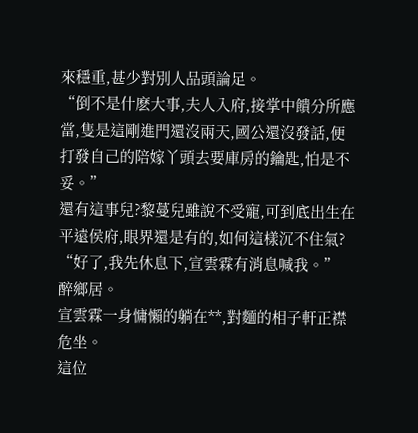來穩重,甚少對別人品頭論足。
“倒不是什麽大事,夫人入府,接掌中饋分所應當,隻是這剛進門還沒兩天,國公還沒發話,便打發自己的陪嫁丫頭去要庫房的鑰匙,怕是不妥。”
還有這事兒?黎蔓兒雖說不受寵,可到底出生在平遠侯府,眼界還是有的,如何這樣沉不住氣?
“好了,我先休息下,宣雲霖有消息喊我。”
醉鄉居。
宣雲霖一身慵懶的躺在**,對麵的相子軒正襟危坐。
這位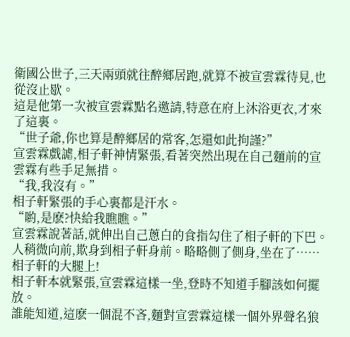衛國公世子,三天兩頭就往醉鄉居跑,就算不被宣雲霖待見,也從沒止歇。
這是他第一次被宣雲霖點名邀請,特意在府上沐浴更衣,才來了這裏。
“世子爺,你也算是醉鄉居的常客,怎還如此拘謹?”
宣雲霖戲謔,相子軒神情緊張,看著突然出現在自己麵前的宣雲霖有些手足無措。
“我,我沒有。”
相子軒緊張的手心裏都是汗水。
“喲,是麽?快給我瞧瞧。”
宣雲霖說著話,就伸出自己蔥白的食指勾住了相子軒的下巴。
人稍微向前,欺身到相子軒身前。略略側了側身,坐在了……
相子軒的大腿上!
相子軒本就緊張,宣雲霖這樣一坐,登時不知道手腳該如何擺放。
誰能知道,這麽一個混不吝,麵對宣雲霖這樣一個外界聲名狼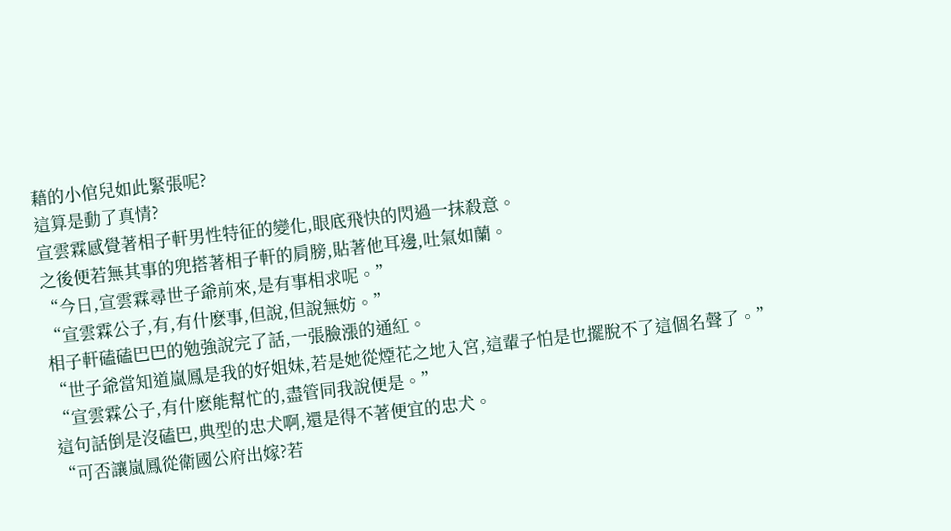藉的小倌兒如此緊張呢?
這算是動了真情?
宣雲霖感覺著相子軒男性特征的變化,眼底飛快的閃過一抹殺意。
之後便若無其事的兜搭著相子軒的肩膀,貼著他耳邊,吐氣如蘭。
“今日,宣雲霖尋世子爺前來,是有事相求呢。”
“宣雲霖公子,有,有什麽事,但說,但說無妨。”
相子軒磕磕巴巴的勉強說完了話,一張臉漲的通紅。
“世子爺當知道嵐鳳是我的好姐妹,若是她從煙花之地入宮,這輩子怕是也擺脫不了這個名聲了。”
“宣雲霖公子,有什麽能幫忙的,盡管同我說便是。”
這句話倒是沒磕巴,典型的忠犬啊,還是得不著便宜的忠犬。
“可否讓嵐鳳從衛國公府出嫁?若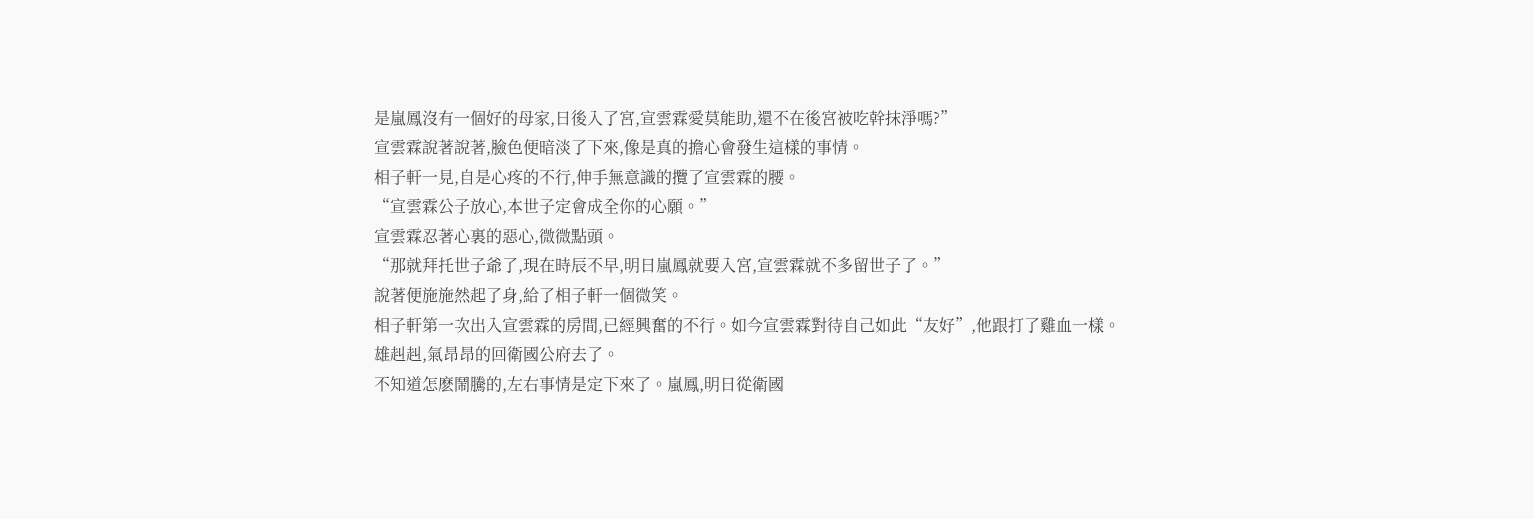是嵐鳳沒有一個好的母家,日後入了宮,宣雲霖愛莫能助,還不在後宮被吃幹抹淨嗎?”
宣雲霖說著說著,臉色便暗淡了下來,像是真的擔心會發生這樣的事情。
相子軒一見,自是心疼的不行,伸手無意識的攬了宣雲霖的腰。
“宣雲霖公子放心,本世子定會成全你的心願。”
宣雲霖忍著心裏的惡心,微微點頭。
“那就拜托世子爺了,現在時辰不早,明日嵐鳳就要入宮,宣雲霖就不多留世子了。”
說著便施施然起了身,給了相子軒一個微笑。
相子軒第一次出入宣雲霖的房間,已經興奮的不行。如今宣雲霖對待自己如此“友好”,他跟打了雞血一樣。
雄赳赳,氣昂昂的回衛國公府去了。
不知道怎麽鬧騰的,左右事情是定下來了。嵐鳳,明日從衛國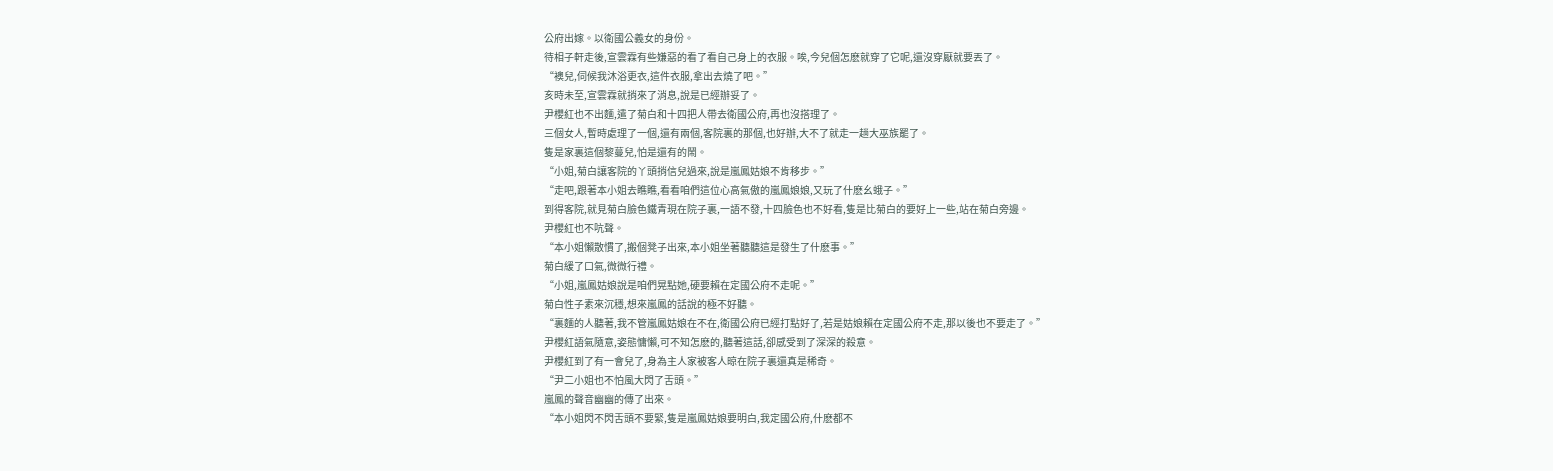公府出嫁。以衛國公義女的身份。
待相子軒走後,宣雲霖有些嫌惡的看了看自己身上的衣服。唉,今兒個怎麽就穿了它呢,還沒穿厭就要丟了。
“襖兒,伺候我沐浴更衣,這件衣服,拿出去燒了吧。”
亥時未至,宣雲霖就捎來了消息,說是已經辦妥了。
尹櫻紅也不出麵,遣了菊白和十四把人帶去衛國公府,再也沒搭理了。
三個女人,暫時處理了一個,還有兩個,客院裏的那個,也好辦,大不了就走一趟大巫族罷了。
隻是家裏這個黎蔓兒,怕是還有的鬧。
“小姐,菊白讓客院的丫頭捎信兒過來,說是嵐鳳姑娘不肯移步。”
“走吧,跟著本小姐去瞧瞧,看看咱們這位心高氣傲的嵐鳳娘娘,又玩了什麽幺蛾子。”
到得客院,就見菊白臉色鐵青現在院子裏,一語不發,十四臉色也不好看,隻是比菊白的要好上一些,站在菊白旁邊。
尹櫻紅也不吭聲。
“本小姐懶散慣了,搬個凳子出來,本小姐坐著聽聽這是發生了什麽事。”
菊白緩了口氣,微微行禮。
“小姐,嵐鳳姑娘說是咱們晃點她,硬要賴在定國公府不走呢。”
菊白性子素來沉穩,想來嵐鳳的話說的極不好聽。
“裏麵的人聽著,我不管嵐鳳姑娘在不在,衛國公府已經打點好了,若是姑娘賴在定國公府不走,那以後也不要走了。”
尹櫻紅語氣隨意,姿態慵懶,可不知怎麽的,聽著這話,卻感受到了深深的殺意。
尹櫻紅到了有一會兒了,身為主人家被客人晾在院子裏還真是稀奇。
“尹二小姐也不怕風大閃了舌頭。”
嵐鳳的聲音幽幽的傳了出來。
“本小姐閃不閃舌頭不要緊,隻是嵐鳳姑娘要明白,我定國公府,什麽都不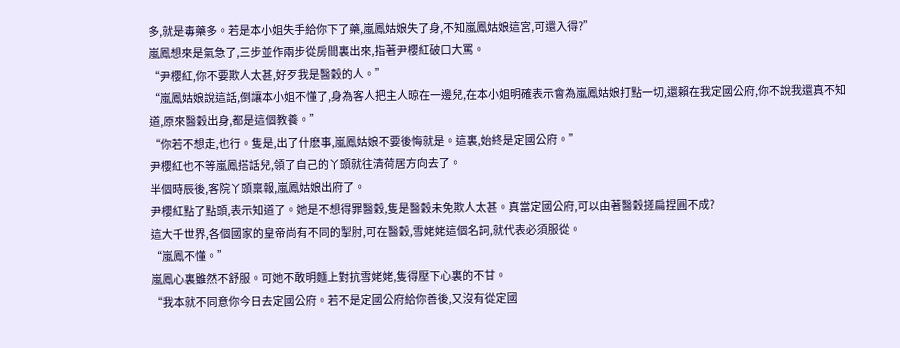多,就是毒藥多。若是本小姐失手給你下了藥,嵐鳳姑娘失了身,不知嵐鳳姑娘這宮,可還入得?”
嵐鳳想來是氣急了,三步並作兩步從房間裏出來,指著尹櫻紅破口大罵。
“尹櫻紅,你不要欺人太甚,好歹我是醫穀的人。”
“嵐鳳姑娘說這話,倒讓本小姐不懂了,身為客人把主人晾在一邊兒,在本小姐明確表示會為嵐鳳姑娘打點一切,還賴在我定國公府,你不說我還真不知道,原來醫穀出身,都是這個教養。”
“你若不想走,也行。隻是,出了什麽事,嵐鳳姑娘不要後悔就是。這裏,始終是定國公府。”
尹櫻紅也不等嵐鳳搭話兒,領了自己的丫頭就往清荷居方向去了。
半個時辰後,客院丫頭稟報,嵐鳳姑娘出府了。
尹櫻紅點了點頭,表示知道了。她是不想得罪醫穀,隻是醫穀未免欺人太甚。真當定國公府,可以由著醫穀搓扁捏圓不成?
這大千世界,各個國家的皇帝尚有不同的掣肘,可在醫穀,雪姥姥這個名詞,就代表必須服從。
“嵐鳳不懂。”
嵐鳳心裏雖然不舒服。可她不敢明麵上對抗雪姥姥,隻得壓下心裏的不甘。
“我本就不同意你今日去定國公府。若不是定國公府給你善後,又沒有從定國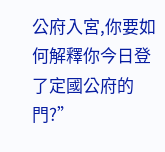公府入宮,你要如何解釋你今日登了定國公府的門?”